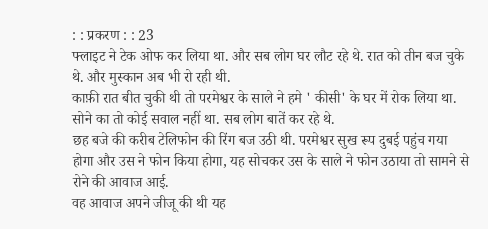: : प्रकरण : : 23
फ्लाइट ने टेक ओफ कर लिया था. और सब लोग घर लौट रहे थे. रात को तीन बज चुके थे. और मुस्कान अब भी रो रही थी.
काफ़ी रात बीत चुकी थी तो परमेश्वर के साले ने हमे ' कीसी' के घर में रोक लिया था.
सोने का तो कोई सवाल नहीं था. सब लोग बातें कर रहे थे.
छह बजे की करीब टेलिफोन की रिंग बज उठी थी. परमेश्वर सुख रूप दुबई पहुंच गया होगा और उस ने फोन किया होगा, यह सोचकर उस के साले ने फोन उठाया तो सामने से रोने की आवाज आई.
वह आवाज अपने जीजू की थी यह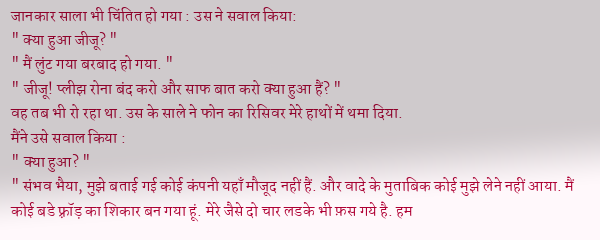जानकार साला भी चिंतित हो गया : उस ने सवाल किया:
" क्या हुआ जीजू? "
" मैं लुंट गया बरबाद हो गया. "
" जीजू! प्लीझ रोना बंद करो और साफ बात करो क्या हुआ हैं? "
वह तब भी रो रहा था. उस के साले ने फोन का रिसिवर मेरे हाथों में थमा दिया.
मैंने उसे सवाल किया :
" क्या हुआ? "
" संभव भैया, मुझे बताई गई कोई कंपनी यहाँ मौजूद नहीं हैं. और वादे के मुताबिक कोई मुझे लेने नहीं आया. मैं कोई बडे फ़्रॉड़ का शिकार बन गया हूं. मेरे जैसे दो चार लडके भी फ़स गये है. हम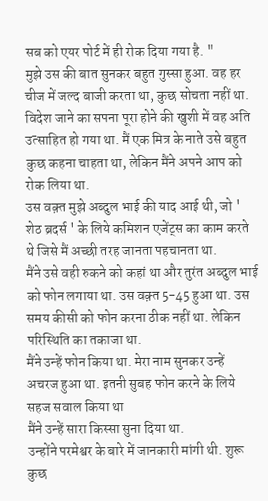सब को एयर पोर्ट में ही रोक दिया गया है. "
मुझे उस की बात सुनकर बहुत गुस्सा हुआ. वह हर चीज में जल्द बाजी करता था, कुछ सोचता नहीं था. विदेश जाने का सपना पूरा होने की खुशी में वह अति उत्साहित हो गया था. मैं एक मित्र के नाते उसे बहुत कुछ कहना चाहता था, लेकिन मैंने अपने आप को रोक लिया था.
उस वक़्त मुझे अब्दुल भाई की याद आई थी, जो ' शेठ ब्रदर्स ' के लिये कमिशन एजेंट्स का काम करते थे जिसे मैं अच्छी तरह जानता पहचानता था.
मैंने उसे वही रुकने को कहां था और तुरंत अब्दुल भाई को फोन लगाया था. उस वक़्त 5-45 हुआ था. उस समय कीसी को फोन करना ठीक नहीं था. लेकिन परिस्थिति का तकाजा था.
मैंने उन्हें फोन किया था. मेरा नाम सुनकर उन्हें अचरज हुआ था. इतनी सुबह फोन करने के लिये सहज सवाल किया था
मैंने उन्हें सारा किस्सा सुना दिया था.
उन्होंने परमेश्वर के बारे में जानकारी मांगी थी. शुरू कुछ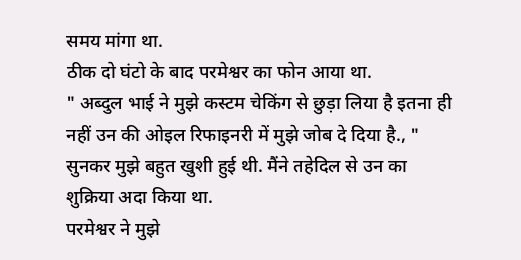समय मांगा था.
ठीक दो घंटो के बाद परमेश्वर का फोन आया था.
" अब्दुल भाई ने मुझे कस्टम चेकिंग से छुड़ा लिया है इतना ही नहीं उन की ओइल रिफाइनरी में मुझे जोब दे दिया है., "
सुनकर मुझे बहुत खुशी हुई थी. मैंने तहेदिल से उन का शुक्रिया अदा किया था.
परमेश्वर ने मुझे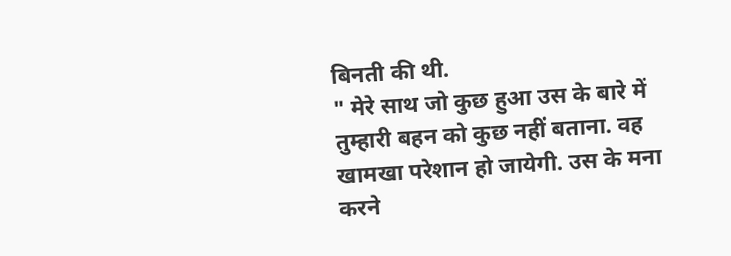बिनती की थी.
" मेरे साथ जो कुछ हुआ उस के बारे में तुम्हारी बहन को कुछ नहीं बताना. वह खामखा परेशान हो जायेगी. उस के मना करने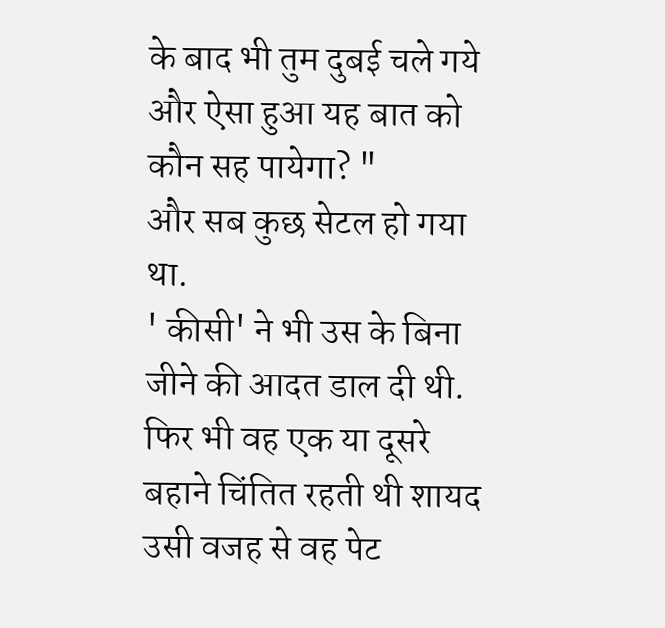के बाद भी तुम दुबई चले गये और ऐसा हुआ यह बात को कौन सह पायेगा? "
और सब कुछ सेटल हो गया था.
' कीसी' ने भी उस के बिना जीने की आदत डाल दी थी. फिर भी वह एक या दूसरे बहाने चिंतित रहती थी शायद उसी वजह से वह पेट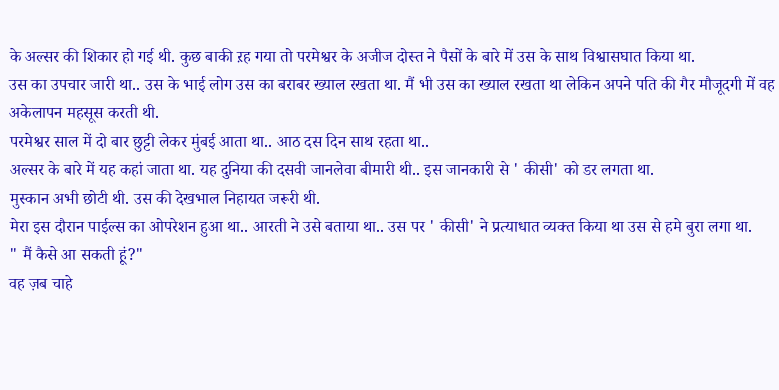के अल्सर की शिकार हो गई थी. कुछ बाकी ऱह गया तो परमेश्वर के अजीज दोस्त ने पैसों के बारे में उस के साथ विश्वासघात किया था.
उस का उपचार जारी था.. उस के भाई लोग उस का बराबर ख्याल रखता था. मैं भी उस का ख्याल रखता था लेकिन अपने पति की गैर मौजूदगी में वह अकेलापन महसूस करती थी.
परमेश्वर साल में दो बार छुट्टी लेकर मुंबई आता था.. आठ दस दिन साथ रहता था..
अल्सर के बारे में यह कहां जाता था. यह दुनिया की दसवी जानलेवा बीमारी थी.. इस जानकारी से ' कीसी' को डर लगता था.
मुस्कान अभी छोटी थी. उस की देखभाल निहायत जरूरी थी.
मेरा इस दौरान पाईल्स का ओपरेशन हुआ था.. आरती ने उसे बताया था.. उस पर ' कीसी' ने प्रत्याधात व्यक्त किया था उस से हमे बुरा लगा था.
" मैं कैसे आ सकती हूं?"
वह ज़ब चाहे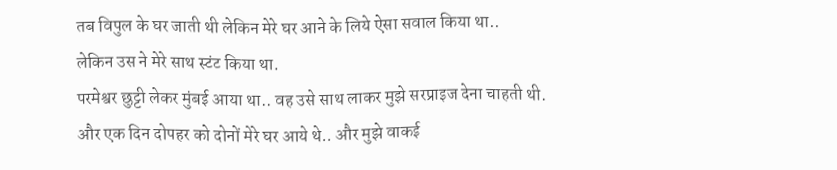तब विपुल के घर जाती थी लेकिन मेरे घर आने के लिये ऐसा सवाल किया था..
लेकिन उस ने मेरे साथ स्टंट किया था.
परमेश्वर छुट्टी लेकर मुंबई आया था.. वह उसे साथ लाकर मुझे सरप्राइज देना चाहती थी.
और एक दिन दोपहर को दोनों मेरे घर आये थे.. और मुझे वाकई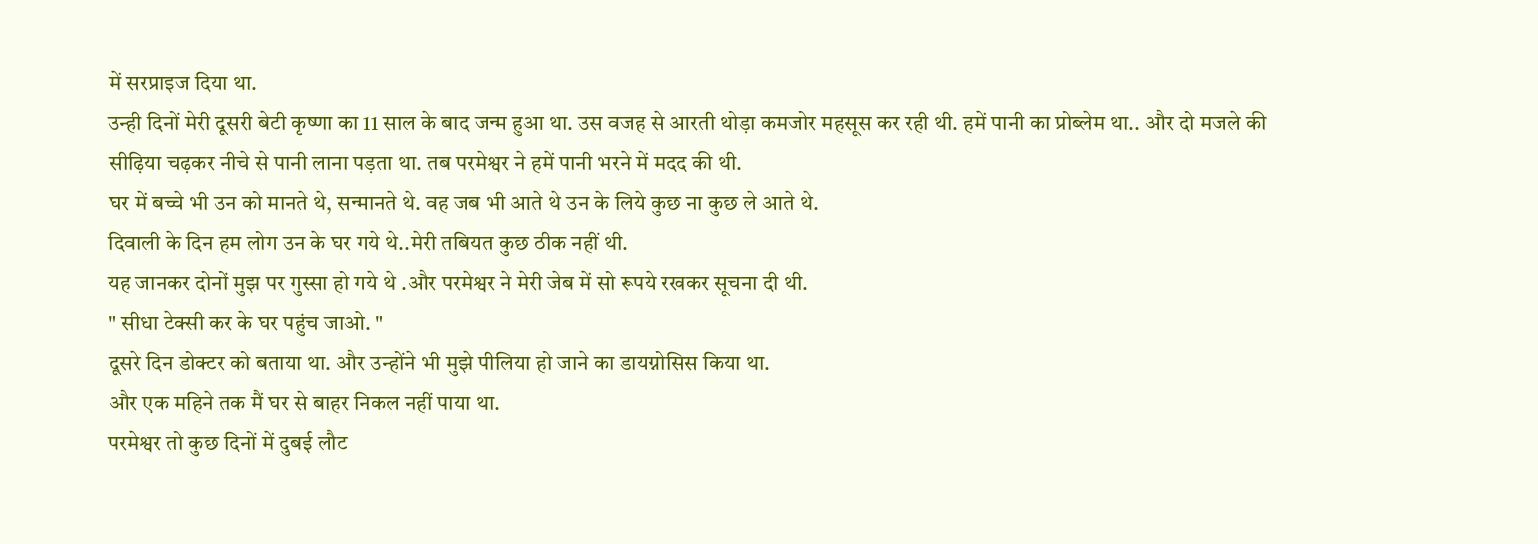में सरप्राइज दिया था.
उन्ही दिनों मेरी दूसरी बेटी कृष्णा का 11 साल के बाद जन्म हुआ था. उस वजह से आरती थोड़ा कमजोर महसूस कर रही थी. हमें पानी का प्रोब्लेम था.. और दो मजले की सीढ़िया चढ़कर नीचे से पानी लाना पड़ता था. तब परमेश्वर ने हमें पानी भरने में मदद की थी.
घर में बच्चे भी उन को मानते थे, सन्मानते थे. वह जब भी आते थे उन के लिये कुछ ना कुछ ले आते थे.
दिवाली के दिन हम लोग उन के घर गये थे..मेरी तबियत कुछ ठीक नहीं थी.
यह जानकर दोनों मुझ पर गुस्सा हो गये थे .और परमेश्वर ने मेरी जेब में सो रूपये रखकर सूचना दी थी.
" सीधा टेक्सी कर के घर पहुंच जाओ. "
दूसरे दिन डोक्टर को बताया था. और उन्होंने भी मुझे पीलिया हो जाने का डायग्नोसिस किया था.
और एक महिने तक मैं घर से बाहर निकल नहीं पाया था.
परमेश्वर तो कुछ दिनों में दुबई लौट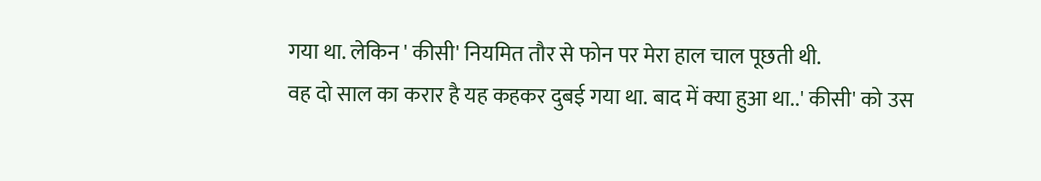गया था. लेकिन ' कीसी' नियमित तौर से फोन पर मेरा हाल चाल पूछती थी.
वह दो साल का करार है यह कहकर दुबई गया था. बाद में क्या हुआ था..' कीसी' को उस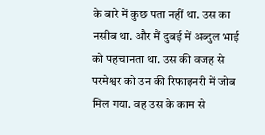के बारे में कुछ पता नहीं था. उस का नसीब था. और मैं दुबई में अब्दुल भाई को पहचानता था. उस की वजह से परमेश्वर को उन की रिफाइनरी में जोब मिल गया. वह उस के काम से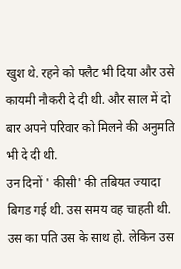खुश थे. रहने को फ्लैट भी दिया और उसे कायमी नौकरी दे दी थी. और साल में दो बार अपने परिवार को मिलने की अनुमति भी दे दी थी.
उन दिनों ' कीसी' की तबियत ज्यादा बिगड गई थी. उस समय वह चाहती थी. उस का पति उस के साथ हो. लेकिन उस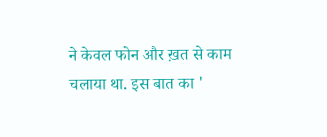ने केवल फोन और ख़त से काम चलाया था. इस बात का '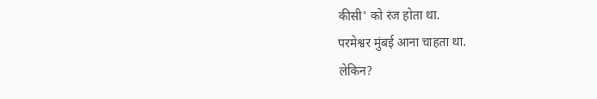कीसी' को रंज होता था.
परमेश्वर मुंबई आना चाहता था.
लेकिन?